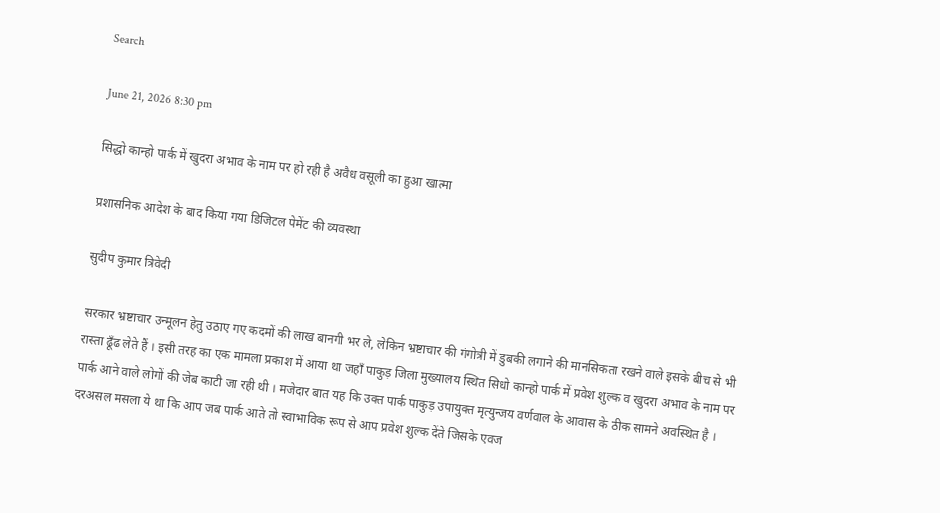Search

June 21, 2026 8:30 pm

सिद्धो कान्हो पार्क में खुदरा अभाव के नाम पर हो रही है अवैध वसूली का हुआ खात्मा

प्रशासनिक आदेश के बाद किया गया डिजिटल पेमेंट की व्यवस्था

सुदीप कुमार त्रिवेदी

सरकार भ्रष्टाचार उन्मूलन हेतु उठाए गए कदमों की लाख बानगी भर ले, लेकिन भ्रष्टाचार की गंगोत्री में डुबकी लगाने की मानसिकता रखने वाले इसके बीच से भी रास्ता ढूँढ लेते हैं । इसी तरह का एक मामला प्रकाश में आया था जहाँ पाकुड़ जिला मुख्यालय स्थित सिधो कान्हो पार्क में प्रवेश शुल्क व खुदरा अभाव के नाम पर पार्क आने वाले लोगों की जेब काटी जा रही थी । मजेदार बात यह कि उक्त पार्क पाकुड़ उपायुक्त मृत्युन्जय वर्णवाल के आवास के ठीक सामने अवस्थित है । दरअसल मसला ये था कि आप जब पार्क आते तो स्वाभाविक रूप से आप प्रवेश शुल्क देंते जिसके एवज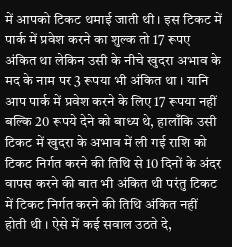में आपको टिकट थमाई जाती थी । इस टिकट में पार्क में प्रवेश करने का शुल्क तो 17 रूपए अंकित था लेकिन उसी के नीचे खुदरा अभाव के मद के नाम पर 3 रूपया भी अंकित था । यानि आप पार्क में प्रवेश करने के लिए 17 रूपया नहीं बल्कि 20 रूपये देने को बाध्य थे, हालाँकि उसी टिकट में खुदरा के अभाव में ली गई राशि को टिकट निर्गत करने की तिथि से 10 दिनों के अंदर वापस करने की बात भी अंकित थी परंतु टिकट में टिकट निर्गत करने की तिथि अंकित नहीं होती थी । ऐसे में कई सवाल उठते दे,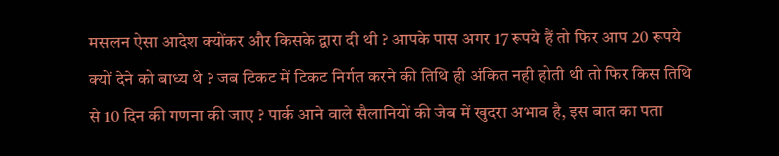मसलन ऐसा आदेश क्योंकर और किसके द्वारा दी थी ? आपके पास अगर 17 रूपये हैं तो फिर आप 20 रूपये क्यों देने को बाध्य थे ? जब टिकट में टिकट निर्गत करने की तिथि ही अंकित नही होती थी तो फिर किस तिथि से 10 दिन की गणना की जाए ? पार्क आने वाले सैलानियों की जेब में खुदरा अभाव है, इस बात का पता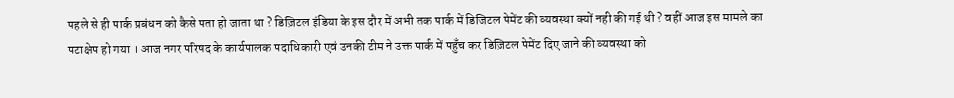पहले से ही पार्क प्रबंधन को कैसे पता हो जाता था ? डिज़िटल इंडिया के इस दौर में अभी तक पार्क में डिजिटल पेमेंट की व्यवस्था क्यों नही की गई थी ? वहीं आज इस मामले का पटाक्षेप हो गया । आज नगर परिषद के कार्यपालक पदाधिकारी एवं उनकी टीम ने उक्त पार्क में पहुँच कर डिज़िटल पेमेंट दिए जाने की व्यवस्था को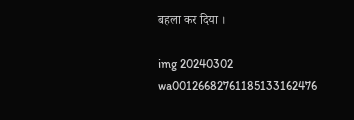बहला कर दिया ।

img 20240302 wa00126682761185133162476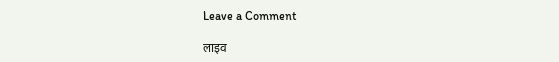Leave a Comment

लाइव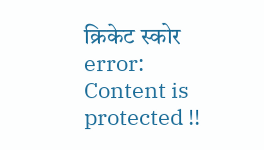क्रिकेट स्कोर
error: Content is protected !!